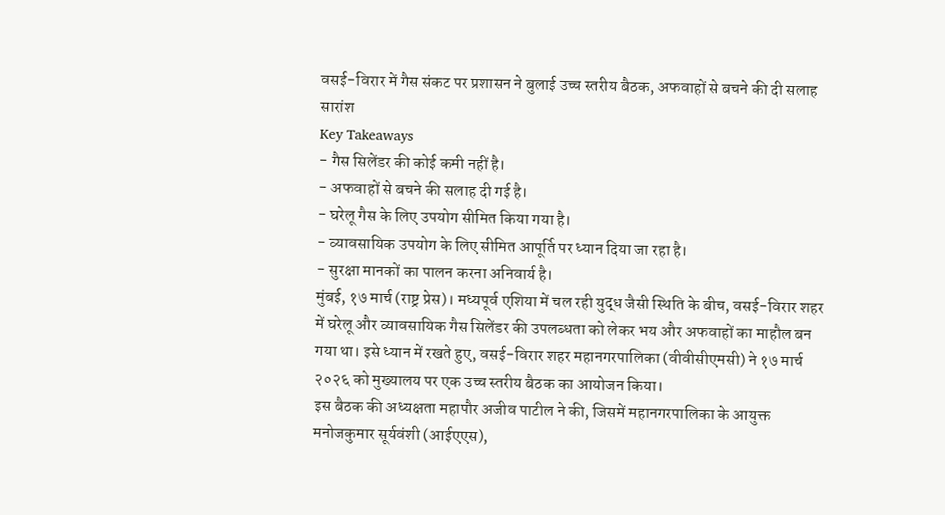वसई-विरार में गैस संकट पर प्रशासन ने बुलाई उच्च स्तरीय बैठक, अफवाहों से बचने की दी सलाह
सारांश
Key Takeaways
- गैस सिलेंडर की कोई कमी नहीं है।
- अफवाहों से बचने की सलाह दी गई है।
- घरेलू गैस के लिए उपयोग सीमित किया गया है।
- व्यावसायिक उपयोग के लिए सीमित आपूर्ति पर ध्यान दिया जा रहा है।
- सुरक्षा मानकों का पालन करना अनिवार्य है।
मुंबई, १७ मार्च (राष्ट्र प्रेस)। मध्यपूर्व एशिया में चल रही युद्ध जैसी स्थिति के बीच, वसई-विरार शहर में घरेलू और व्यावसायिक गैस सिलेंडर की उपलब्धता को लेकर भय और अफवाहों का माहौल बन गया था। इसे ध्यान में रखते हुए, वसई-विरार शहर महानगरपालिका (वीवीसीएमसी) ने १७ मार्च २०२६ को मुख्यालय पर एक उच्च स्तरीय बैठक का आयोजन किया।
इस बैठक की अध्यक्षता महापौर अजीव पाटील ने की, जिसमें महानगरपालिका के आयुक्त मनोजकुमार सूर्यवंशी (आईएएस),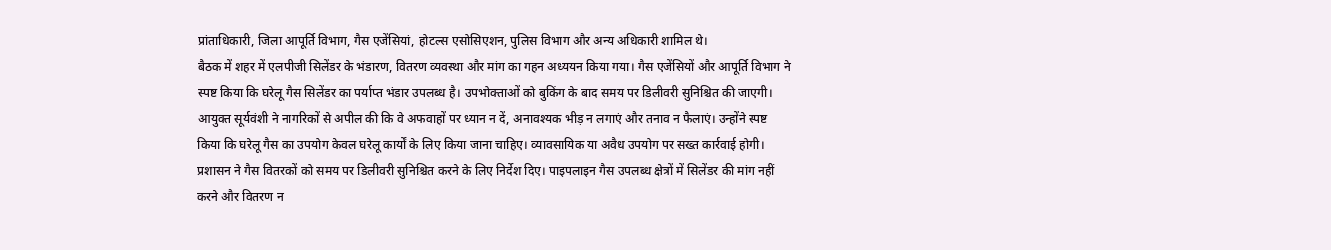प्रांताधिकारी, जिला आपूर्ति विभाग, गैस एजेंसियां, होटल्स एसोसिएशन, पुलिस विभाग और अन्य अधिकारी शामिल थे।
बैठक में शहर में एलपीजी सिलेंडर के भंडारण, वितरण व्यवस्था और मांग का गहन अध्ययन किया गया। गैस एजेंसियों और आपूर्ति विभाग ने स्पष्ट किया कि घरेलू गैस सिलेंडर का पर्याप्त भंडार उपलब्ध है। उपभोक्ताओं को बुकिंग के बाद समय पर डिलीवरी सुनिश्चित की जाएगी। आयुक्त सूर्यवंशी ने नागरिकों से अपील की कि वे अफवाहों पर ध्यान न दें, अनावश्यक भीड़ न लगाएं और तनाव न फैलाएं। उन्होंने स्पष्ट किया कि घरेलू गैस का उपयोग केवल घरेलू कार्यों के लिए किया जाना चाहिए। व्यावसायिक या अवैध उपयोग पर सख्त कार्रवाई होगी।
प्रशासन ने गैस वितरकों को समय पर डिलीवरी सुनिश्चित करने के लिए निर्देश दिए। पाइपलाइन गैस उपलब्ध क्षेत्रों में सिलेंडर की मांग नहीं करने और वितरण न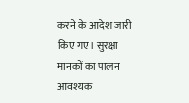करने के आदेश जारी किए गए। सुरक्षा मानकों का पालन आवश्यक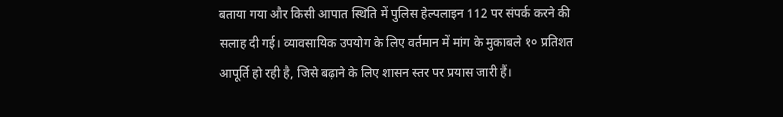बताया गया और किसी आपात स्थिति में पुलिस हेल्पलाइन 112 पर संपर्क करने की सलाह दी गई। व्यावसायिक उपयोग के लिए वर्तमान में मांग के मुकाबले १० प्रतिशत आपूर्ति हो रही है, जिसे बढ़ाने के लिए शासन स्तर पर प्रयास जारी हैं।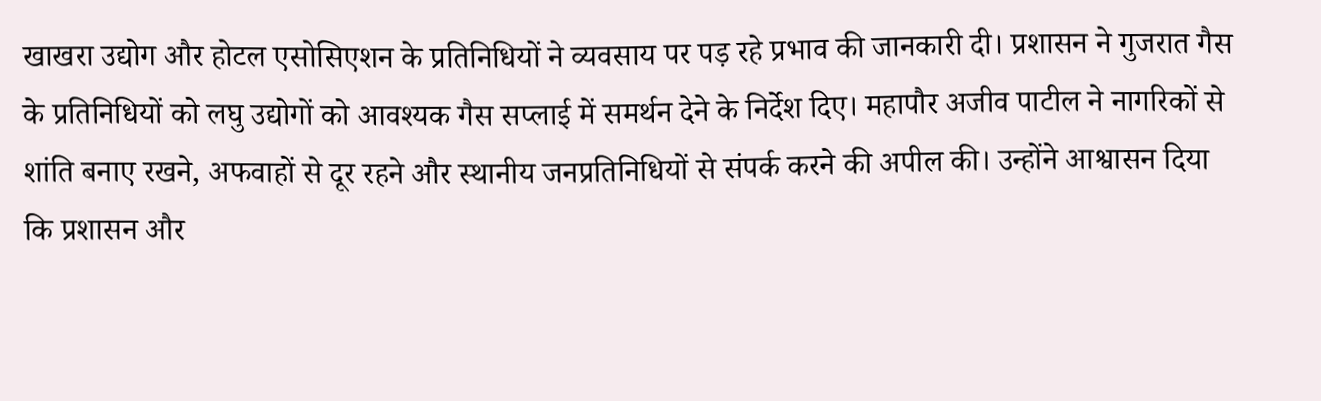खाखरा उद्योग और होटल एसोसिएशन के प्रतिनिधियों ने व्यवसाय पर पड़ रहे प्रभाव की जानकारी दी। प्रशासन ने गुजरात गैस के प्रतिनिधियों को लघु उद्योगों को आवश्यक गैस सप्लाई में समर्थन देने के निर्देश दिए। महापौर अजीव पाटील ने नागरिकों से शांति बनाए रखने, अफवाहों से दूर रहने और स्थानीय जनप्रतिनिधियों से संपर्क करने की अपील की। उन्होंने आश्वासन दिया कि प्रशासन और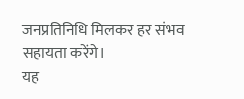जनप्रतिनिधि मिलकर हर संभव सहायता करेंगे।
यह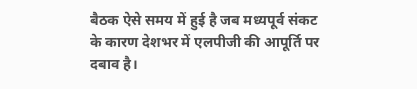बैठक ऐसे समय में हुई है जब मध्यपूर्व संकट के कारण देशभर में एलपीजी की आपूर्ति पर दबाव है।